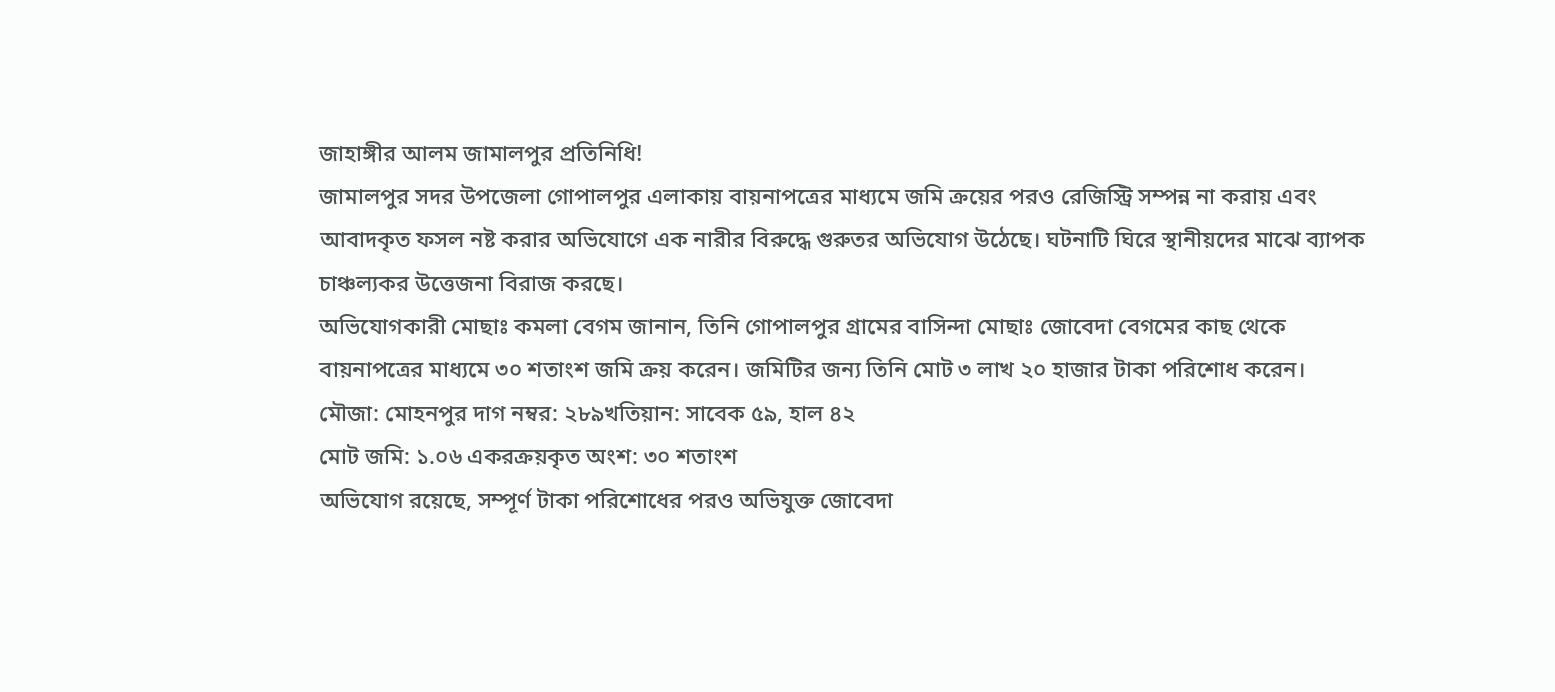জাহাঙ্গীর আলম জামালপুর প্রতিনিধি!
জামালপুর সদর উপজেলা গোপালপুর এলাকায় বায়নাপত্রের মাধ্যমে জমি ক্রয়ের পরও রেজিস্ট্রি সম্পন্ন না করায় এবং আবাদকৃত ফসল নষ্ট করার অভিযোগে এক নারীর বিরুদ্ধে গুরুতর অভিযোগ উঠেছে। ঘটনাটি ঘিরে স্থানীয়দের মাঝে ব্যাপক চাঞ্চল্যকর উত্তেজনা বিরাজ করছে।
অভিযোগকারী মোছাঃ কমলা বেগম জানান, তিনি গোপালপুর গ্রামের বাসিন্দা মোছাঃ জোবেদা বেগমের কাছ থেকে বায়নাপত্রের মাধ্যমে ৩০ শতাংশ জমি ক্রয় করেন। জমিটির জন্য তিনি মোট ৩ লাখ ২০ হাজার টাকা পরিশোধ করেন।
মৌজা: মোহনপুর দাগ নম্বর: ২৮৯খতিয়ান: সাবেক ৫৯, হাল ৪২
মোট জমি: ১.০৬ একরক্রয়কৃত অংশ: ৩০ শতাংশ
অভিযোগ রয়েছে, সম্পূর্ণ টাকা পরিশোধের পরও অভিযুক্ত জোবেদা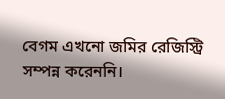বেগম এখনো জমির রেজিস্ট্রি সম্পন্ন করেননি।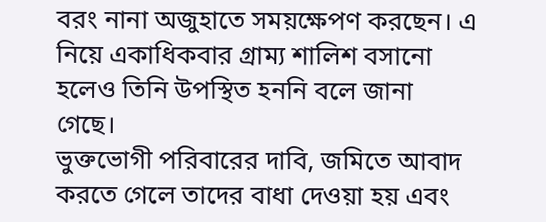বরং নানা অজুহাতে সময়ক্ষেপণ করছেন। এ নিয়ে একাধিকবার গ্রাম্য শালিশ বসানো হলেও তিনি উপস্থিত হননি বলে জানা গেছে।
ভুক্তভোগী পরিবারের দাবি, জমিতে আবাদ করতে গেলে তাদের বাধা দেওয়া হয় এবং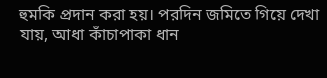হুমকি প্রদান করা হয়। পরদিন জমিতে গিয়ে দেখা যায়, আধা কাঁচাপাকা ধান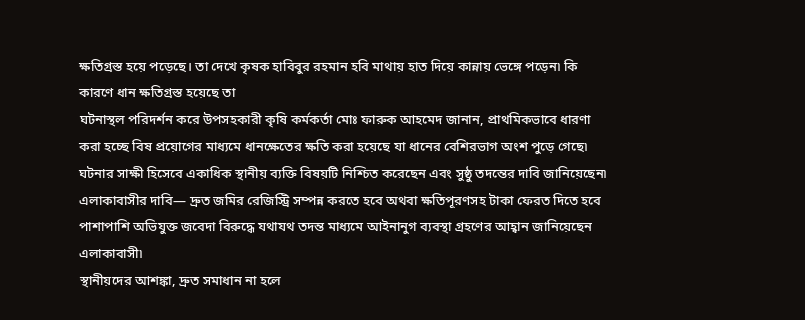ক্ষতিগ্রস্ত হয়ে পড়েছে। তা দেখে কৃষক হাবিবুর রহমান হবি মাথায় হাত দিয়ে কান্নায় ভেঙ্গে পড়েন৷ কি কারণে ধান ক্ষতিগ্রস্ত হয়েছে তা
ঘটনাস্থল পরিদর্শন করে উপসহকারী কৃষি কর্মকর্তা মোঃ ফারুক আহমেদ জানান, প্রাথমিকভাবে ধারণা করা হচ্ছে বিষ প্রয়োগের মাধ্যমে ধানক্ষেতের ক্ষতি করা হয়েছে যা ধানের বেশিরভাগ অংশ পুড়ে গেছে৷
ঘটনার সাক্ষী হিসেবে একাধিক স্থানীয় ব্যক্তি বিষয়টি নিশ্চিত করেছেন এবং সুষ্ঠু তদন্তের দাবি জানিয়েছেন৷
এলাকাবাসীর দাবি— দ্রুত জমির রেজিস্ট্রি সম্পন্ন করতে হবে অথবা ক্ষতিপূরণসহ টাকা ফেরত দিতে হবে
পাশাপাশি অভিযুক্ত জবেদা বিরুদ্ধে যথাযথ তদন্ত মাধ্যমে আইনানুগ ব্যবস্থা গ্রহণের আহ্বান জানিয়েছেন এলাকাবাসী৷
স্থানীয়দের আশঙ্কা, দ্রুত সমাধান না হলে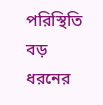পরিস্থিতি বড় ধরনের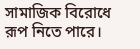সামাজিক বিরোধে রূপ নিতে পারে।